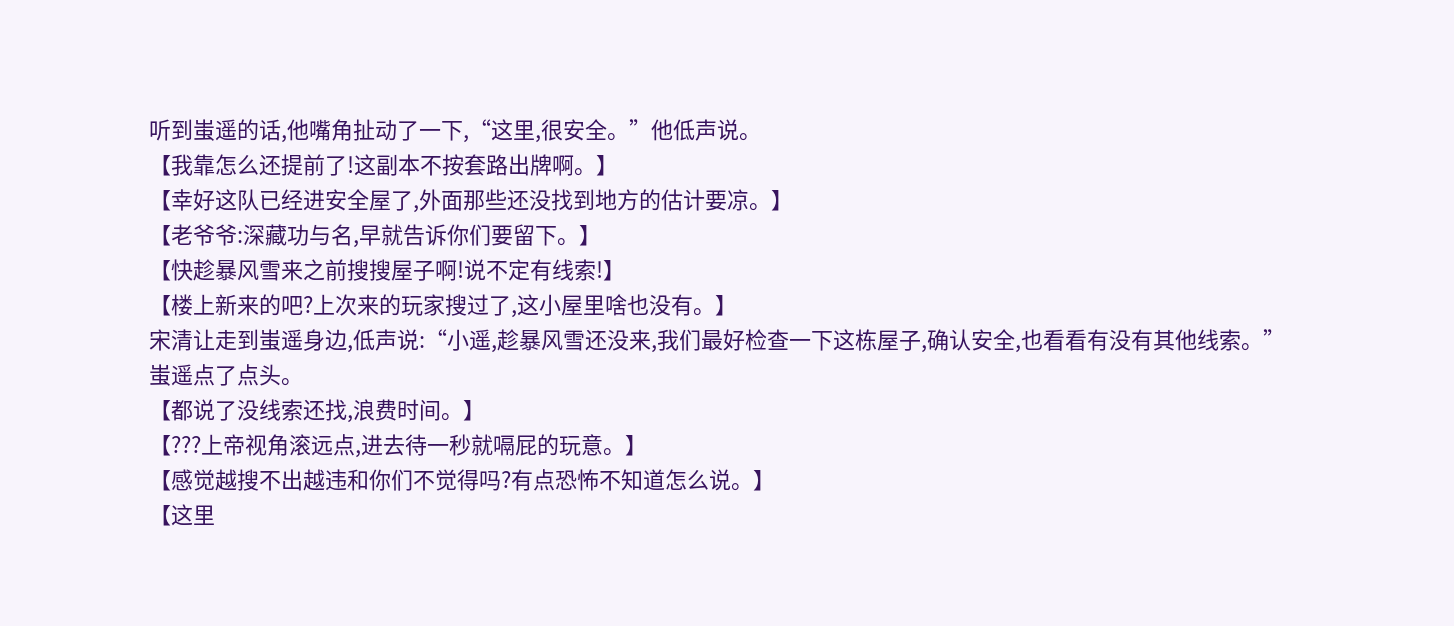听到蚩遥的话,他嘴角扯动了一下,“这里,很安全。”他低声说。
【我靠怎么还提前了!这副本不按套路出牌啊。】
【幸好这队已经进安全屋了,外面那些还没找到地方的估计要凉。】
【老爷爷:深藏功与名,早就告诉你们要留下。】
【快趁暴风雪来之前搜搜屋子啊!说不定有线索!】
【楼上新来的吧?上次来的玩家搜过了,这小屋里啥也没有。】
宋清让走到蚩遥身边,低声说:“小遥,趁暴风雪还没来,我们最好检查一下这栋屋子,确认安全,也看看有没有其他线索。”
蚩遥点了点头。
【都说了没线索还找,浪费时间。】
【???上帝视角滚远点,进去待一秒就嗝屁的玩意。】
【感觉越搜不出越违和你们不觉得吗?有点恐怖不知道怎么说。】
【这里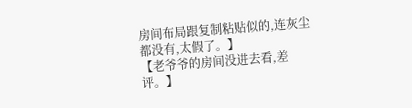房间布局跟复制粘贴似的,连灰尘都没有,太假了。】
【老爷爷的房间没进去看,差评。】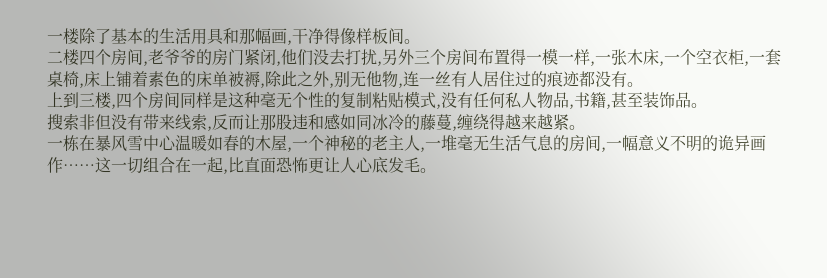一楼除了基本的生活用具和那幅画,干净得像样板间。
二楼四个房间,老爷爷的房门紧闭,他们没去打扰,另外三个房间布置得一模一样,一张木床,一个空衣柜,一套桌椅,床上铺着素色的床单被褥,除此之外,别无他物,连一丝有人居住过的痕迹都没有。
上到三楼,四个房间同样是这种毫无个性的复制粘贴模式,没有任何私人物品,书籍,甚至装饰品。
搜索非但没有带来线索,反而让那股违和感如同冰冷的藤蔓,缠绕得越来越紧。
一栋在暴风雪中心温暖如春的木屋,一个神秘的老主人,一堆毫无生活气息的房间,一幅意义不明的诡异画作……这一切组合在一起,比直面恐怖更让人心底发毛。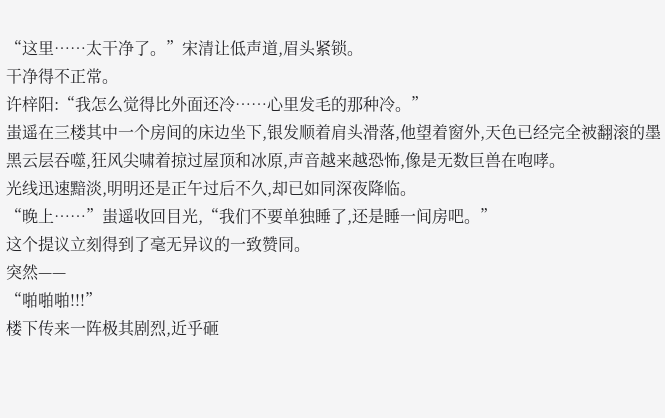“这里……太干净了。”宋清让低声道,眉头紧锁。
干净得不正常。
许梓阳:“我怎么觉得比外面还冷……心里发毛的那种冷。”
蚩遥在三楼其中一个房间的床边坐下,银发顺着肩头滑落,他望着窗外,天色已经完全被翻滚的墨黑云层吞噬,狂风尖啸着掠过屋顶和冰原,声音越来越恐怖,像是无数巨兽在咆哮。
光线迅速黯淡,明明还是正午过后不久,却已如同深夜降临。
“晚上……”蚩遥收回目光,“我们不要单独睡了,还是睡一间房吧。”
这个提议立刻得到了毫无异议的一致赞同。
突然——
“啪啪啪!!!”
楼下传来一阵极其剧烈,近乎砸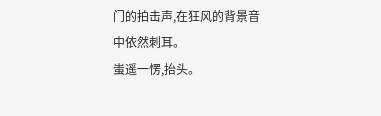门的拍击声,在狂风的背景音中依然刺耳。
蚩遥一愣,抬头。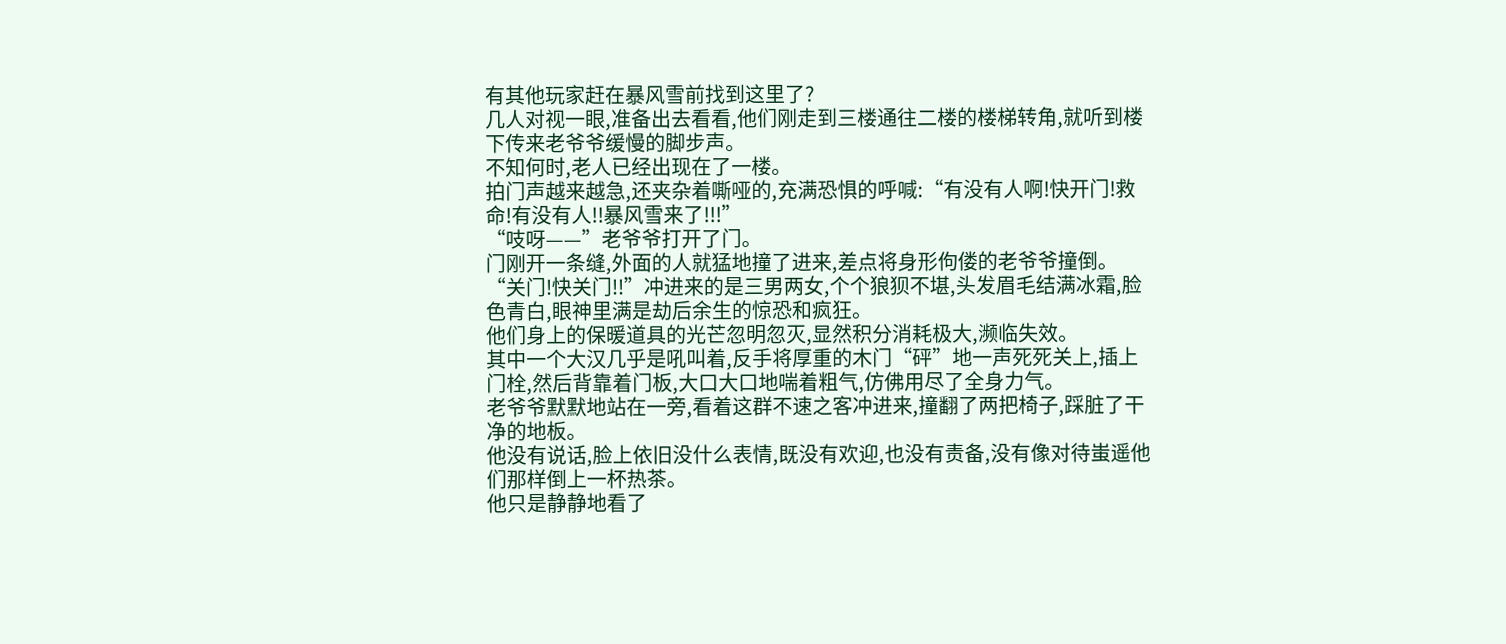有其他玩家赶在暴风雪前找到这里了?
几人对视一眼,准备出去看看,他们刚走到三楼通往二楼的楼梯转角,就听到楼下传来老爷爷缓慢的脚步声。
不知何时,老人已经出现在了一楼。
拍门声越来越急,还夹杂着嘶哑的,充满恐惧的呼喊:“有没有人啊!快开门!救命!有没有人!!暴风雪来了!!!”
“吱呀——”老爷爷打开了门。
门刚开一条缝,外面的人就猛地撞了进来,差点将身形佝偻的老爷爷撞倒。
“关门!快关门!!”冲进来的是三男两女,个个狼狈不堪,头发眉毛结满冰霜,脸色青白,眼神里满是劫后余生的惊恐和疯狂。
他们身上的保暖道具的光芒忽明忽灭,显然积分消耗极大,濒临失效。
其中一个大汉几乎是吼叫着,反手将厚重的木门“砰”地一声死死关上,插上门栓,然后背靠着门板,大口大口地喘着粗气,仿佛用尽了全身力气。
老爷爷默默地站在一旁,看着这群不速之客冲进来,撞翻了两把椅子,踩脏了干净的地板。
他没有说话,脸上依旧没什么表情,既没有欢迎,也没有责备,没有像对待蚩遥他们那样倒上一杯热茶。
他只是静静地看了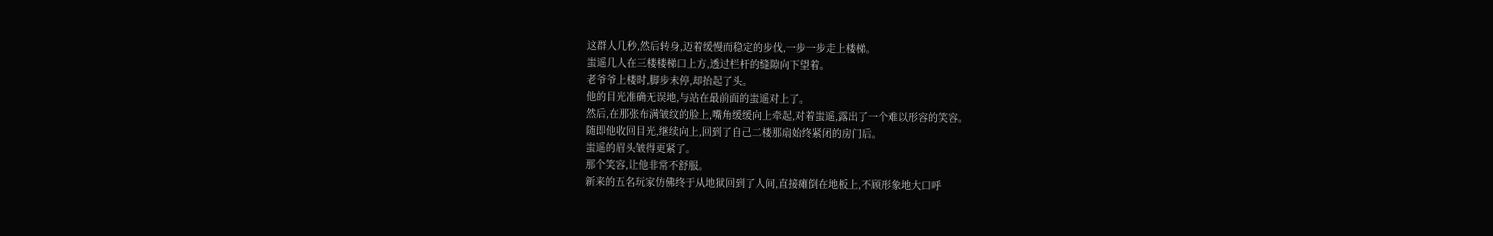这群人几秒,然后转身,迈着缓慢而稳定的步伐,一步一步走上楼梯。
蚩遥几人在三楼楼梯口上方,透过栏杆的缝隙向下望着。
老爷爷上楼时,脚步未停,却抬起了头。
他的目光准确无误地,与站在最前面的蚩遥对上了。
然后,在那张布满皱纹的脸上,嘴角缓缓向上牵起,对着蚩遥,露出了一个难以形容的笑容。
随即他收回目光,继续向上,回到了自己二楼那扇始终紧闭的房门后。
蚩遥的眉头皱得更紧了。
那个笑容,让他非常不舒服。
新来的五名玩家仿佛终于从地狱回到了人间,直接瘫倒在地板上,不顾形象地大口呼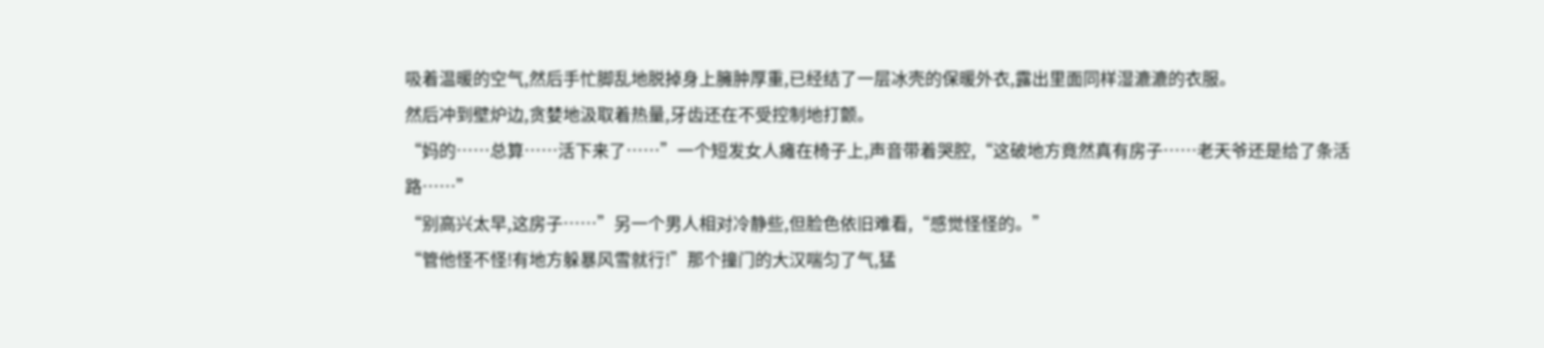吸着温暖的空气,然后手忙脚乱地脱掉身上臃肿厚重,已经结了一层冰壳的保暖外衣,露出里面同样湿漉漉的衣服。
然后冲到壁炉边,贪婪地汲取着热量,牙齿还在不受控制地打颤。
“妈的……总算……活下来了……”一个短发女人瘫在椅子上,声音带着哭腔,“这破地方竟然真有房子……老天爷还是给了条活路……”
“别高兴太早,这房子……”另一个男人相对冷静些,但脸色依旧难看,“感觉怪怪的。”
“管他怪不怪!有地方躲暴风雪就行!”那个撞门的大汉喘匀了气,猛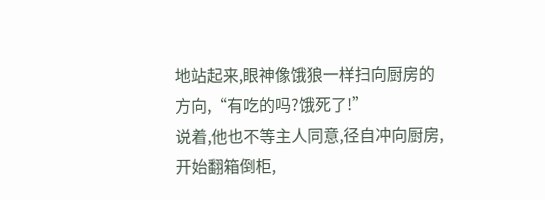地站起来,眼神像饿狼一样扫向厨房的方向,“有吃的吗?饿死了!”
说着,他也不等主人同意,径自冲向厨房,开始翻箱倒柜,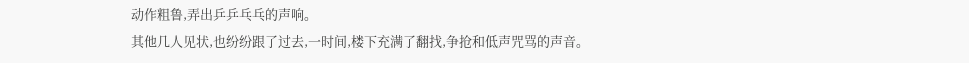动作粗鲁,弄出乒乒乓乓的声响。
其他几人见状,也纷纷跟了过去,一时间,楼下充满了翻找,争抢和低声咒骂的声音。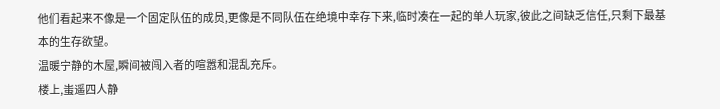他们看起来不像是一个固定队伍的成员,更像是不同队伍在绝境中幸存下来,临时凑在一起的单人玩家,彼此之间缺乏信任,只剩下最基本的生存欲望。
温暖宁静的木屋,瞬间被闯入者的喧嚣和混乱充斥。
楼上,蚩遥四人静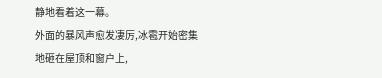静地看着这一幕。
外面的暴风声愈发凄厉,冰雹开始密集地砸在屋顶和窗户上,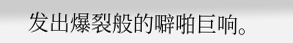发出爆裂般的噼啪巨响。